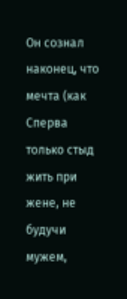Он сознал наконец, что мечта (как
Сперва только стыд жить при жене, не будучи мужем,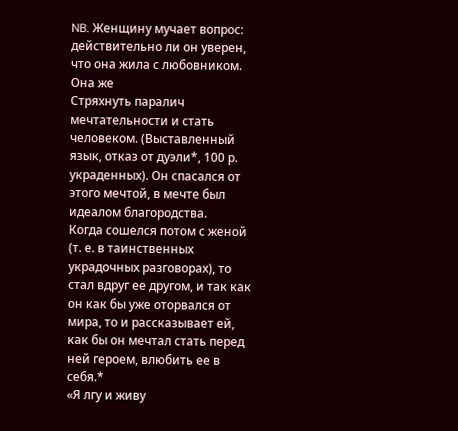NB. Женщину мучает вопрос: действительно ли он уверен, что она жила с любовником. Она же
Стряхнуть паралич мечтательности и стать человеком. (Выставленный язык, отказ от дуэли*, 100 р. украденных). Он спасался от этого мечтой, в мечте был идеалом благородства.
Когда сошелся потом с женой (т. е. в таинственных украдочных разговорах), то стал вдруг ее другом, и так как он как бы уже оторвался от мира, то и рассказывает ей, как бы он мечтал стать перед ней героем, влюбить ее в себя.*
«Я лгу и живу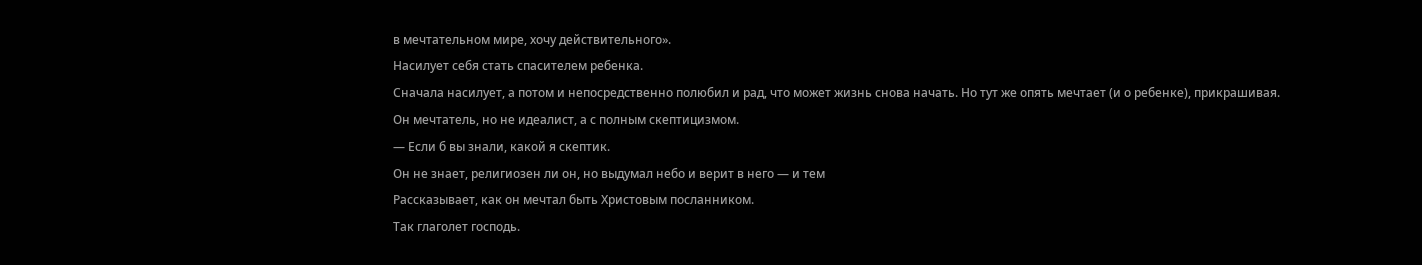в мечтательном мире, хочу действительного».
Насилует себя стать спасителем ребенка.
Сначала насилует, а потом и непосредственно полюбил и рад, что может жизнь снова начать. Но тут же опять мечтает (и о ребенке), прикрашивая.
Он мечтатель, но не идеалист, а с полным скептицизмом.
— Если б вы знали, какой я скептик.
Он не знает, религиозен ли он, но выдумал небо и верит в него — и тем
Рассказывает, как он мечтал быть Христовым посланником.
Так глаголет господь.